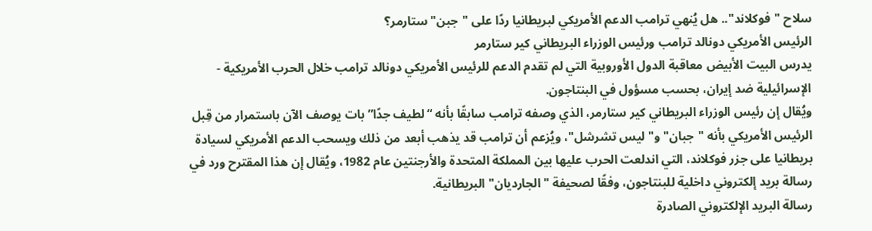سلاح "فوكلاند".. هل يُنهي ترامب الدعم الأمريكي لبريطانيا ردًا على "جبن" ستارمر؟
الرئيس الأمريكي دونالد ترامب ورئيس الوزراء البريطاني كير ستارمر
يدرس البيت الأبيض معاقبة الدول الأوروبية التي لم تقدم الدعم للرئيس الأمريكي دونالد ترامب خلال الحرب الأمريكية - الإسرائيلية ضد إيران، بحسب مسؤول في البنتاجون.
ويُقال إن رئيس الوزراء البريطاني كير ستارمر، الذي وصفه ترامب سابقًا بأنه “لطيف جدًا” بات يوصف الآن باستمرار من قِبل الرئيس الأمريكي بأنه "جبان" و"ليس تشرشل"، ويُزعم أن ترامب قد يذهب أبعد من ذلك ويسحب الدعم الأمريكي لسيادة بريطانيا على جزر فوكلاند، التي اندلعت الحرب عليها بين المملكة المتحدة والأرجنتين عام 1982، ويُقال إن هذا المقترح ورد في رسالة بريد إلكتروني داخلية للبنتاجون، وفقًا لصحيفة "الجارديان" البريطانية.
رسالة البريد الإلكتروني الصادرة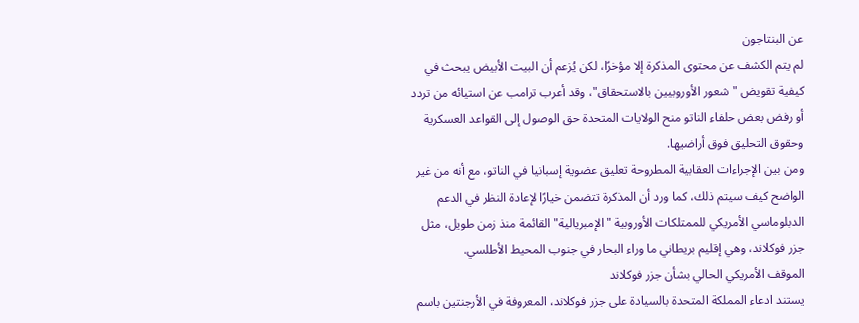عن البنتاجون
لم يتم الكشف عن محتوى المذكرة إلا مؤخرًا، لكن يُزعم أن البيت الأبيض يبحث في كيفية تقويض "شعور الأوروبيين بالاستحقاق"، وقد أعرب ترامب عن استيائه من تردد أو رفض بعض حلفاء الناتو منح الولايات المتحدة حق الوصول إلى القواعد العسكرية وحقوق التحليق فوق أراضيها.
ومن بين الإجراءات العقابية المطروحة تعليق عضوية إسبانيا في الناتو، مع أنه من غير الواضح كيف سيتم ذلك، كما ورد أن المذكرة تتضمن خيارًا لإعادة النظر في الدعم الدبلوماسي الأمريكي للممتلكات الأوروبية "الإمبريالية" القائمة منذ زمن طويل، مثل جزر فوكلاند، وهي إقليم بريطاني ما وراء البحار في جنوب المحيط الأطلسي.
الموقف الأمريكي الحالي بشأن جزر فوكلاند
يستند ادعاء المملكة المتحدة بالسيادة على جزر فوكلاند، المعروفة في الأرجنتين باسم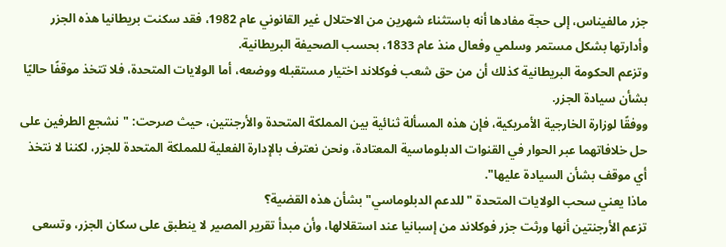جزر مالفيناس، إلى حجة مفادها أنه باستثناء شهرين من الاحتلال غير القانوني عام 1982، فقد سكنت بريطانيا هذه الجزر وأدارتها بشكل مستمر وسلمي وفعال منذ عام 1833، بحسب الصحيفة البريطانية.
وتزعم الحكومة البريطانية كذلك أن من حق شعب فوكلاند اختيار مستقبله ووضعه، أما الولايات المتحدة، فلا تتخذ موقفًا حاليًا بشأن سيادة الجزر.
ووفقًا لوزارة الخارجية الأمريكية، فإن هذه المسألة ثنائية بين المملكة المتحدة والأرجنتين، حيث صرحت: "نشجع الطرفين على حل خلافاتهما عبر الحوار في القنوات الدبلوماسية المعتادة، ونحن نعترف بالإدارة الفعلية للمملكة المتحدة للجزر، لكننا لا نتخذ أي موقف بشأن السيادة عليها".
ماذا يعني سحب الولايات المتحدة "للدعم الدبلوماسي" بشأن هذه القضية؟
تزعم الأرجنتين أنها ورثت جزر فوكلاند من إسبانيا عند استقلالها، وأن مبدأ تقرير المصير لا ينطبق على سكان الجزر، وتسعى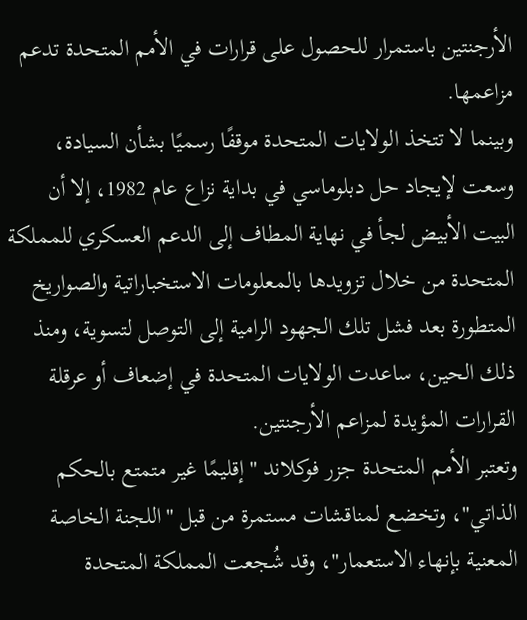الأرجنتين باستمرار للحصول على قرارات في الأمم المتحدة تدعم مزاعمها.
وبينما لا تتخذ الولايات المتحدة موقفًا رسميًا بشأن السيادة، وسعت لإيجاد حل دبلوماسي في بداية نزاع عام 1982، إلا أن البيت الأبيض لجأ في نهاية المطاف إلى الدعم العسكري للمملكة المتحدة من خلال تزويدها بالمعلومات الاستخباراتية والصواريخ المتطورة بعد فشل تلك الجهود الرامية إلى التوصل لتسوية، ومنذ ذلك الحين، ساعدت الولايات المتحدة في إضعاف أو عرقلة القرارات المؤيدة لمزاعم الأرجنتين.
وتعتبر الأمم المتحدة جزر فوكلاند "إقليمًا غير متمتع بالحكم الذاتي"، وتخضع لمناقشات مستمرة من قبل "اللجنة الخاصة المعنية بإنهاء الاستعمار"، وقد شُجعت المملكة المتحدة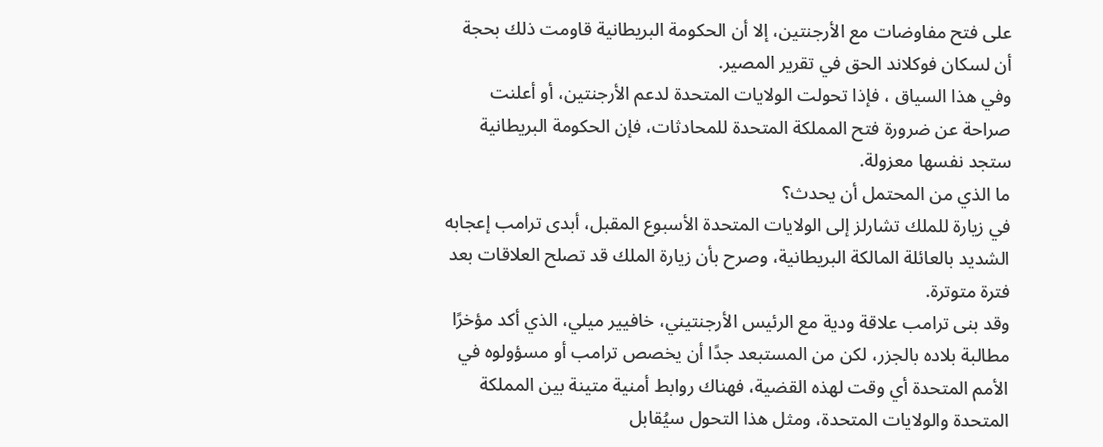على فتح مفاوضات مع الأرجنتين، إلا أن الحكومة البريطانية قاومت ذلك بحجة أن لسكان فوكلاند الحق في تقرير المصير.
وفي هذا السياق ، فإذا تحولت الولايات المتحدة لدعم الأرجنتين، أو أعلنت صراحة عن ضرورة فتح المملكة المتحدة للمحادثات، فإن الحكومة البريطانية ستجد نفسها معزولة.
ما الذي من المحتمل أن يحدث؟
في زيارة للملك تشارلز إلى الولايات المتحدة الأسبوع المقبل، أبدى ترامب إعجابه الشديد بالعائلة المالكة البريطانية، وصرح بأن زيارة الملك قد تصلح العلاقات بعد فترة متوترة.
وقد بنى ترامب علاقة ودية مع الرئيس الأرجنتيني، خافيير ميلي، الذي أكد مؤخرًا مطالبة بلاده بالجزر، لكن من المستبعد جدًا أن يخصص ترامب أو مسؤولوه في الأمم المتحدة أي وقت لهذه القضية، فهناك روابط أمنية متينة بين المملكة المتحدة والولايات المتحدة، ومثل هذا التحول سيُقابل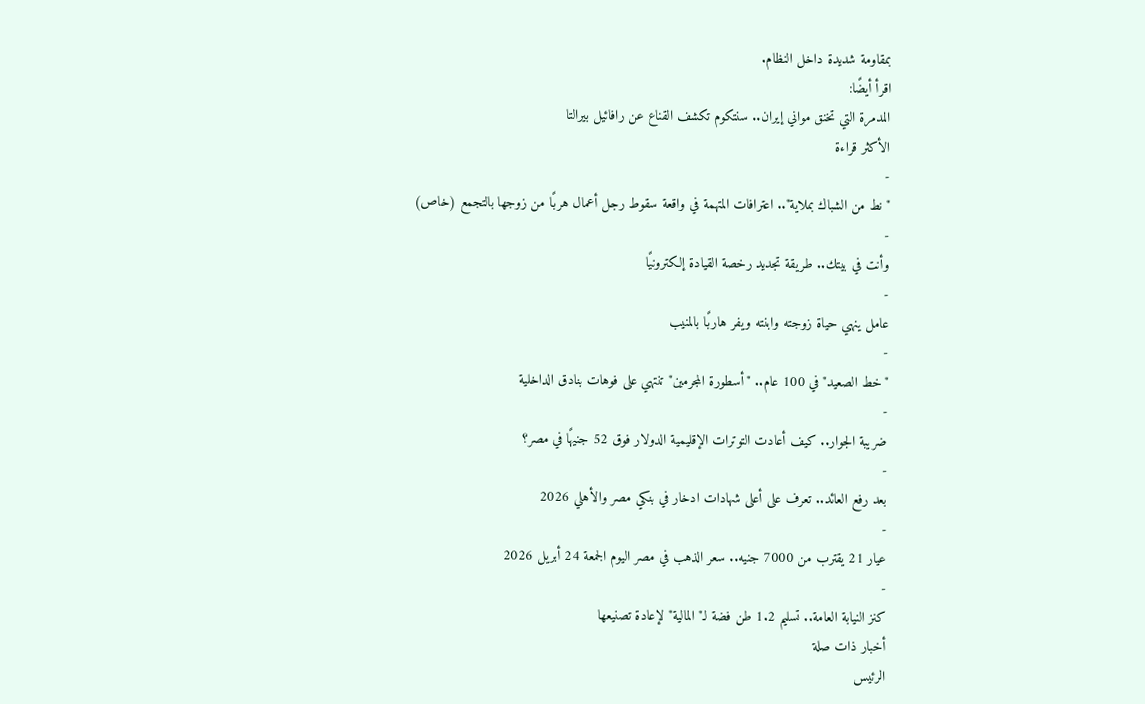بمقاومة شديدة داخل النظام.
اقرأ أيضًا:
المدمرة التي تخنق مواني إيران.. سنتكوم تكشف القناع عن رافائيل بيرالتا
الأكثر قراءة
-
"نط من الشباك بملاية".. اعترافات المتهمة في واقعة سقوط رجل أعمال هربًا من زوجها بالتجمع (خاص)
-
وأنت في بيتك.. طريقة تجديد رخصة القيادة إلكترونيًا
-
عامل ينهي حياة زوجته وابنته ويفر هاربًا بالمنيب
-
"خط الصعيد" في 100 عام.. "أسطورة المجرمين" تنتهي على فوهات بنادق الداخلية
-
ضريبة الجوار.. كيف أعادت التوترات الإقليمية الدولار فوق 52 جنيهًا في مصر؟
-
بعد رفع العائد.. تعرف على أعلى شهادات ادخار في بنكي مصر والأهلي 2026
-
عيار 21 يقترب من 7000 جنيه.. سعر الذهب في مصر اليوم الجمعة 24 أبريل 2026
-
كنز النيابة العامة.. تسليم 1.2 طن فضة لـ"المالية" لإعادة تصنيعها
أخبار ذات صلة
الرئيس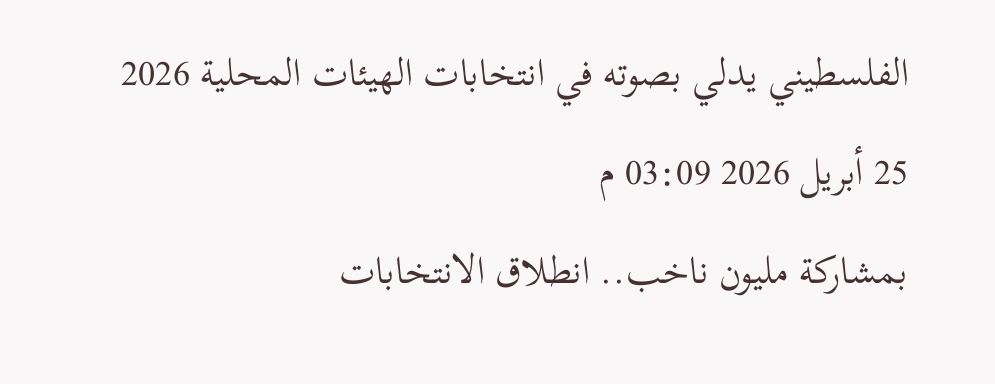الفلسطيني يدلي بصوته في انتخابات الهيئات المحلية 2026
25 أبريل 2026 03:09 م
بمشاركة مليون ناخب.. انطلاق الانتخابات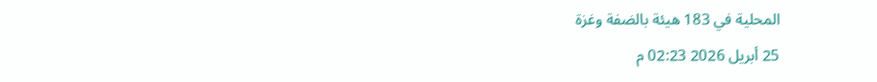المحلية في 183 هيئة بالضفة وغزة
25 أبريل 2026 02:23 م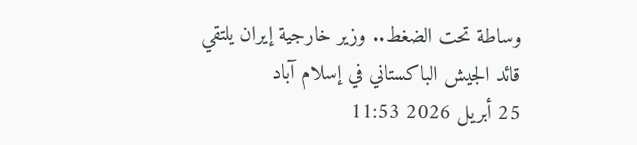وساطة تحت الضغط.. وزير خارجية إيران يلتقي قائد الجيش الباكستاني في إسلام آباد
25 أبريل 2026 11:53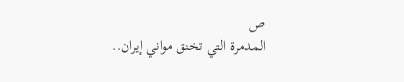ص
المدمرة التي تخنق مواني إيران..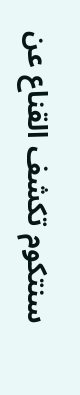سنتكوم تكشف القناع عن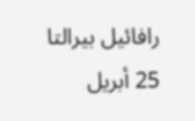رافائيل بيرالتا
25 أبريل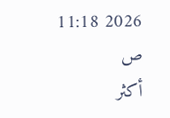2026 11:18 ص
أكثر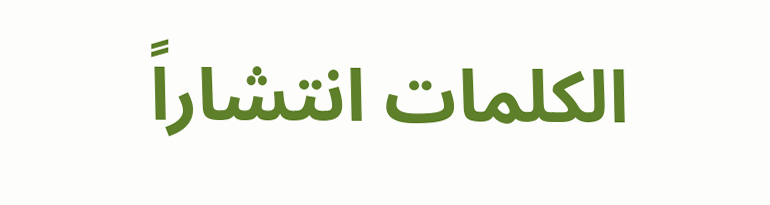الكلمات انتشاراً